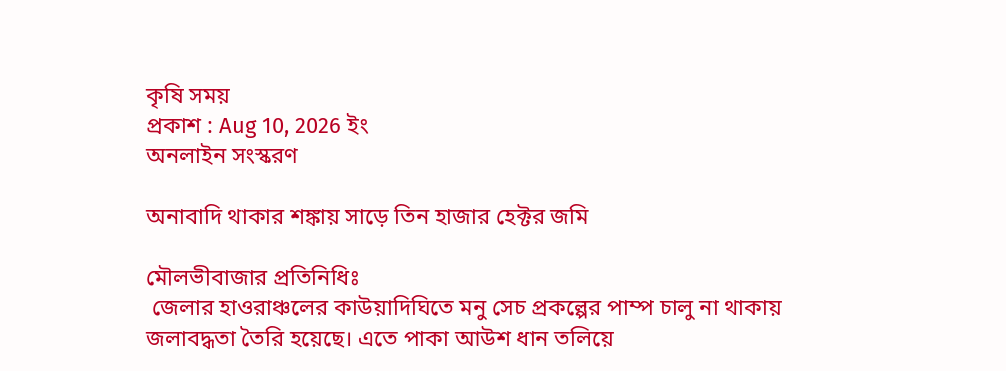কৃষি সময়
প্রকাশ : Aug 10, 2026 ইং
অনলাইন সংস্করণ

অনাবাদি থাকার শঙ্কায় সাড়ে তিন হাজার হেক্টর জমি

মৌলভীবাজার প্রতিনিধিঃ
 জেলার হাওরাঞ্চলের কাউয়াদিঘিতে মনু সেচ প্রকল্পের পাম্প চালু না থাকায় জলাবদ্ধতা তৈরি হয়েছে। এতে পাকা আউশ ধান তলিয়ে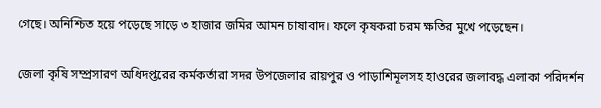গেছে। অনিশ্চিত হয়ে পড়েছে সাড়ে ৩ হাজার জমির আমন চাষাবাদ। ফলে কৃষকরা চরম ক্ষতির মুখে পড়েছেন।

জেলা কৃষি সম্প্রসারণ অধিদপ্তরের কর্মকর্তারা সদর উপজেলার রায়পুর ও পাড়াশিমূলসহ হাওরের জলাবদ্ধ এলাকা পরিদর্শন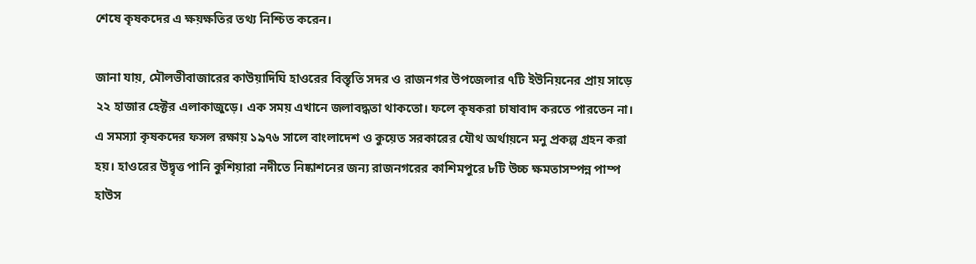শেষে কৃষকদের এ ক্ষয়ক্ষতির তথ্য নিশ্চিত করেন।

জানা যায়, মৌলভীবাজারের কাউয়াদিঘি হাওরের বিস্তৃতি সদর ও রাজনগর উপজেলার ৭টি ইউনিয়নের প্রায় সাড়ে ২২ হাজার হেক্টর এলাকাজুড়ে। এক সময় এখানে জলাবদ্ধতা থাকতো। ফলে কৃষকরা চাষাবাদ করতে পারতেন না। এ সমস্যা কৃষকদের ফসল রক্ষায় ১৯৭৬ সালে বাংলাদেশ ও কুয়েত সরকারের যৌথ অর্থায়নে মনু প্রকল্প গ্রহন করা হয়। হাওরের উদ্বৃত্ত পানি কুশিয়ারা নদীতে নিষ্কাশনের জন্য রাজনগরের কাশিমপুরে ৮টি উচ্চ ক্ষমতাসম্পন্ন পাম্প হাউস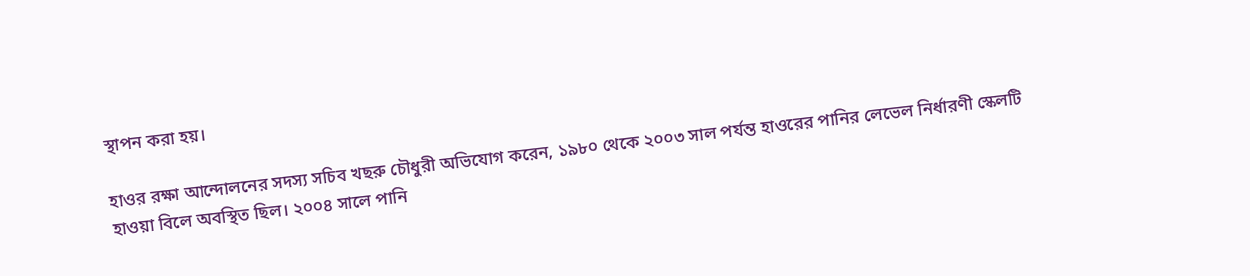স্থাপন করা হয়।

হাওর রক্ষা আন্দোলনের সদস্য সচিব খছরু চৌধুরী অভিযোগ করেন, ১৯৮০ থেকে ২০০৩ সাল পর্যন্ত হাওরের পানির লেভেল নির্ধারণী স্কেলটি হাওয়া বিলে অবস্থিত ছিল। ২০০৪ সালে পানি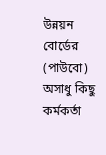উন্নয়ন বোর্ডের (পাউবো) অসাধু কিছু কর্মকর্তা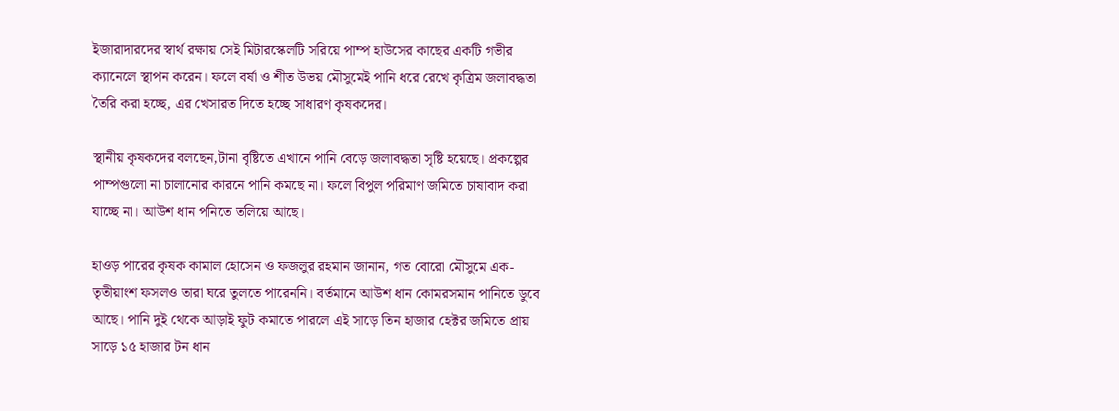ইজারাদারদের স্বার্থ রক্ষায় সেই মিটারস্কেলটি সরিয়ে পাম্প হাউসের কাছের একটি গভীর ক্যানেলে স্থাপন করেন। ফলে বর্ষা ও শীত উভয় মৌসুমেই পানি ধরে রেখে কৃত্রিম জলাবদ্ধতা তৈরি করা হচ্ছে, এর খেসারত দিতে হচ্ছে সাধারণ কৃষকদের।

স্থানীয় কৃষকদের বলছেন,টানা বৃষ্টিতে এখানে পানি বেড়ে জলাবদ্ধতা সৃষ্টি হয়েছে। প্রকল্পের পাম্পগুলো না চালানোর কারনে পানি কমছে না। ফলে বিপুল পরিমাণ জমিতে চাষাবাদ করা যাচ্ছে না। আউশ ধান পনিতে তলিয়ে আছে।

হাওড় পারের কৃষক কামাল হোসেন ও ফজলুর রহমান জানান, গত বোরো মৌসুমে এক-তৃতীয়াংশ ফসলও তারা ঘরে তুলতে পারেননি। বর্তমানে আউশ ধান কোমরসমান পানিতে ডুবে আছে। পানি দুই থেকে আড়াই ফুট কমাতে পারলে এই সাড়ে তিন হাজার হেক্টর জমিতে প্রায় সাড়ে ১৫ হাজার টন ধান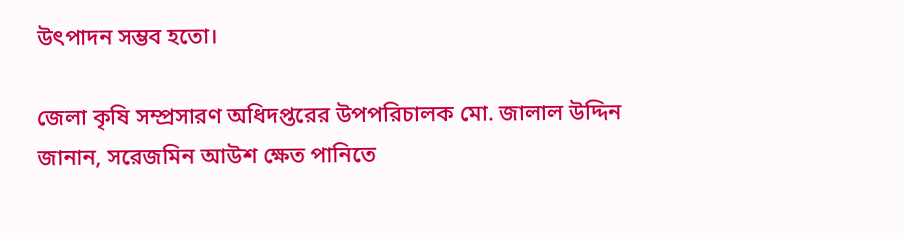উৎপাদন সম্ভব হতো।

জেলা কৃষি সম্প্রসারণ অধিদপ্তরের উপপরিচালক মো. জালাল উদ্দিন জানান, সরেজমিন আউশ ক্ষেত পানিতে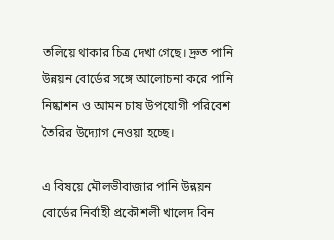তলিয়ে থাকার চিত্র দেখা গেছে। দ্রুত পানি উন্নয়ন বোর্ডের সঙ্গে আলোচনা করে পানি নিষ্কাশন ও আমন চাষ উপযোগী পরিবেশ তৈরির উদ্যোগ নেওয়া হচ্ছে।

এ বিষয়ে মৌলভীবাজার পানি উন্নয়ন বোর্ডের নির্বাহী প্রকৌশলী খালেদ বিন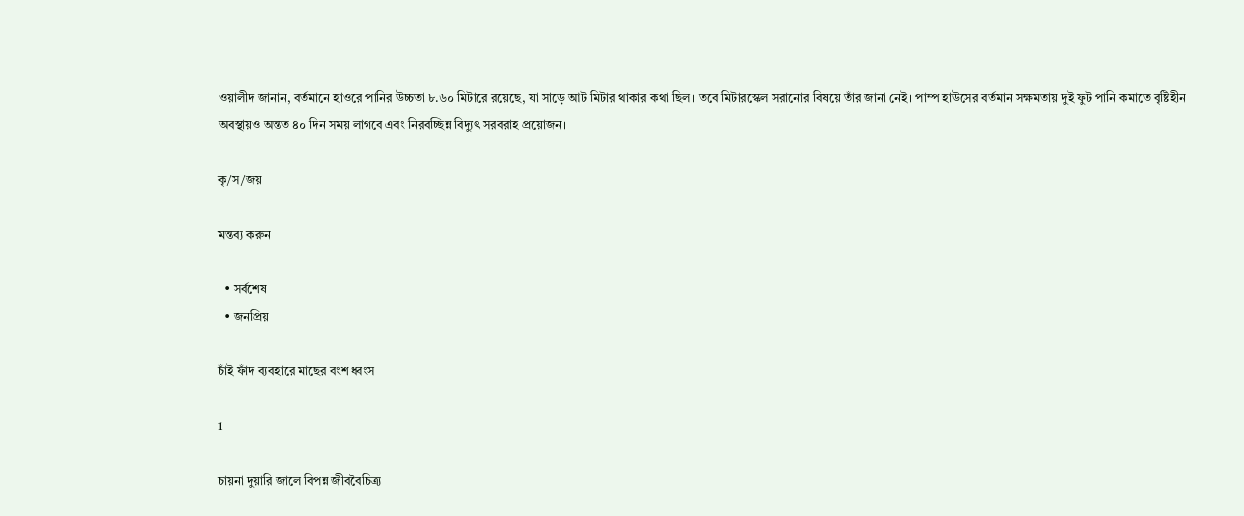ওয়ালীদ জানান, বর্তমানে হাওরে পানির উচ্চতা ৮.৬০ মিটারে রয়েছে, যা সাড়ে আট মিটার থাকার কথা ছিল। তবে মিটারস্কেল সরানোর বিষয়ে তাঁর জানা নেই। পাম্প হাউসের বর্তমান সক্ষমতায় দুই ফুট পানি কমাতে বৃষ্টিহীন অবস্থায়ও অন্তত ৪০ দিন সময় লাগবে এবং নিরবচ্ছিন্ন বিদ্যুৎ সরবরাহ প্রয়োজন।

কৃ/স/জয়

মন্তব্য করুন

  • সর্বশেষ
  • জনপ্রিয়

চাঁই ফাঁদ ব্যবহারে মাছের বংশ ধ্বংস

1

চায়না দুয়ারি জালে বিপন্ন জীববৈচিত্র্য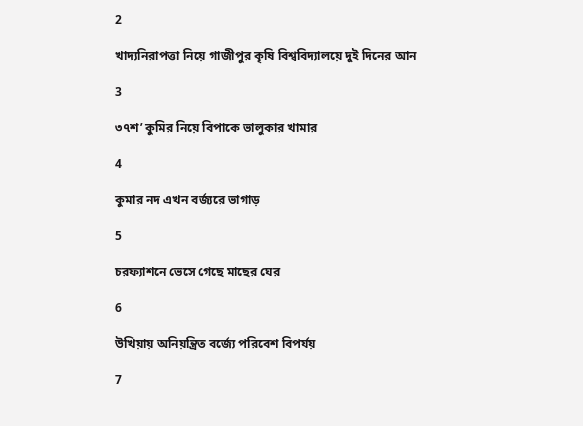2

খাদ্যনিরাপত্তা নিয়ে গাজীপুর কৃষি বিশ্ববিদ্যালয়ে দুই দিনের আন

3

৩৭শ’ কুমির নিয়ে বিপাকে ভালুকার খামার

4

কুমার নদ এখন বর্জ্যরে ভাগাড়

5

চরফ্যাশনে ভেসে গেছে মাছের ঘের

6

উখিয়ায় অনিয়ন্ত্রিত বর্জ্যে পরিবেশ বিপর্যয়

7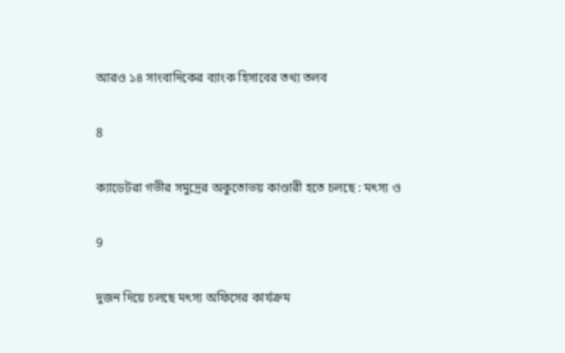আরও ১৪ সাংবাদিকের ব্যাংক হিসাবের তথ্য তলব

8

ক্যাডেটরা গভীর সমুদ্রের অকুতোভয় কাণ্ডারী হতে চলছে : মৎস্য ও

9

দুজন দিয়ে চলছে মৎস্য অফিসের কার্যক্রম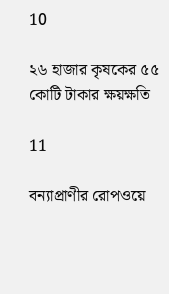10

২৬ হাজার কৃষকের ৫৫ কোটি টাকার ক্ষয়ক্ষতি

11

বন্যাপ্রাণীর রোপওয়ে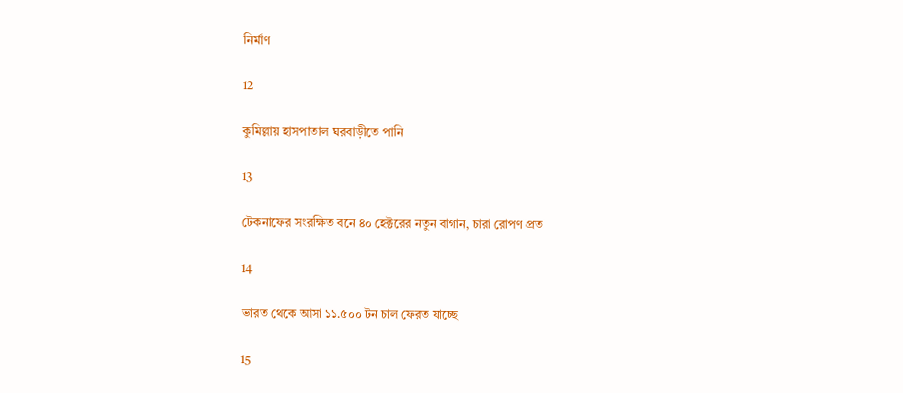নির্মাণ

12

কুমিল্লায় হাসপাতাল ঘরবাড়ীতে পানি

13

টেকনাফের সংরক্ষিত বনে ৪০ হেক্টরের নতুন বাগান, চারা রোপণ প্রত

14

ভারত থেকে আসা ১১.৫০০ টন চাল ফেরত যাচ্ছে

15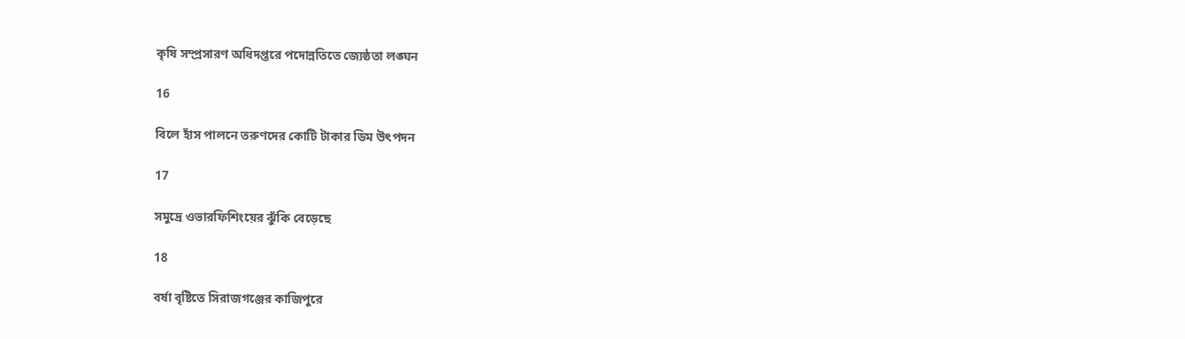কৃষি সম্প্রসারণ অধিদপ্তরে পদোন্নতিতে জ্যেষ্ঠতা লঙ্ঘন

16

বিলে হাঁস পালনে তরুণদের কোটি টাকার ডিম উৎপদন

17

সমুদ্রে ওভারফিশিংয়ের ঝুঁকি বেড়েছে

18

বর্ষা বৃষ্টিতে সিরাজগঞ্জের কাজিপুরে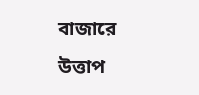বাজারে উত্তাপ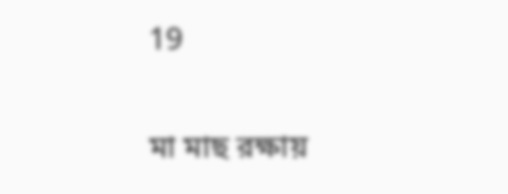19

মা মাছ রক্ষায়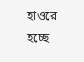হাওরে হচ্ছে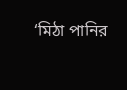‘মিঠা পানির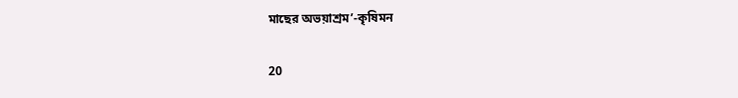মাছের অভয়াশ্রম’-কৃষিমন

20